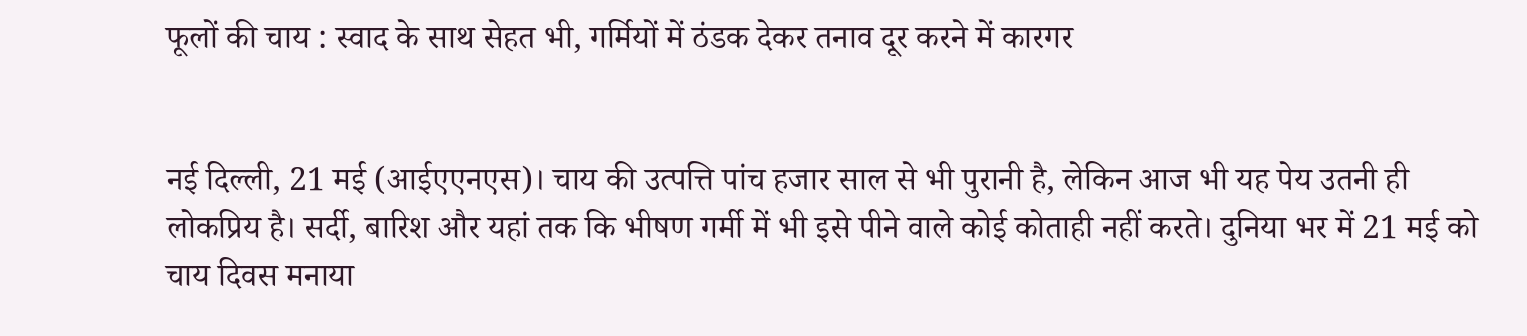फूलों की चाय : स्वाद के साथ सेहत भी, गर्मियों में ठंडक देकर तनाव दूर करने में कारगर


नई दिल्ली, 21 मई (आईएएनएस)। चाय की उत्पत्ति पांच हजार साल से भी पुरानी है, लेकिन आज भी यह पेय उतनी ही लोकप्रिय है। सर्दी, बारिश और यहां तक कि भीषण गर्मी में भी इसे पीने वाले कोई कोताही नहीं करते। दुनिया भर में 21 मई को चाय दिवस मनाया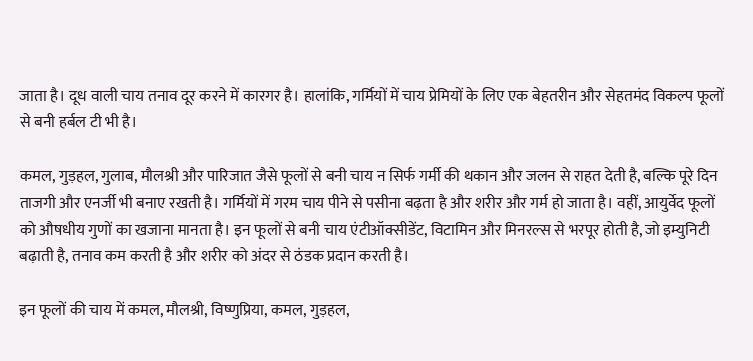जाता है। दूध वाली चाय तनाव दूर करने में कारगर है। हालांकि, गर्मियों में चाय प्रेमियों के लिए एक बेहतरीन और सेहतमंद विकल्प फूलों से बनी हर्बल टी भी है।

कमल, गुड़हल, गुलाब, मौलश्री और पारिजात जैसे फूलों से बनी चाय न सिर्फ गर्मी की थकान और जलन से राहत देती है, बल्कि पूरे दिन ताजगी और एनर्जी भी बनाए रखती है। गर्मियों में गरम चाय पीने से पसीना बढ़ता है और शरीर और गर्म हो जाता है। वहीं, आयुर्वेद फूलों को औषधीय गुणों का खजाना मानता है। इन फूलों से बनी चाय एंटीऑक्सीडेंट, विटामिन और मिनरल्स से भरपूर होती है, जो इम्युनिटी बढ़ाती है, तनाव कम करती है और शरीर को अंदर से ठंडक प्रदान करती है।

इन फूलों की चाय में कमल, मौलश्री, विष्णुप्रिया, कमल, गुड़हल,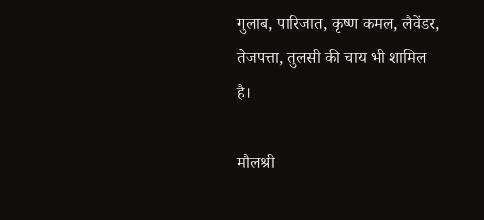गुलाब, पारिजात, कृष्ण कमल, लैवेंडर, तेजपत्ता, तुलसी की चाय भी शामिल है।

मौलश्री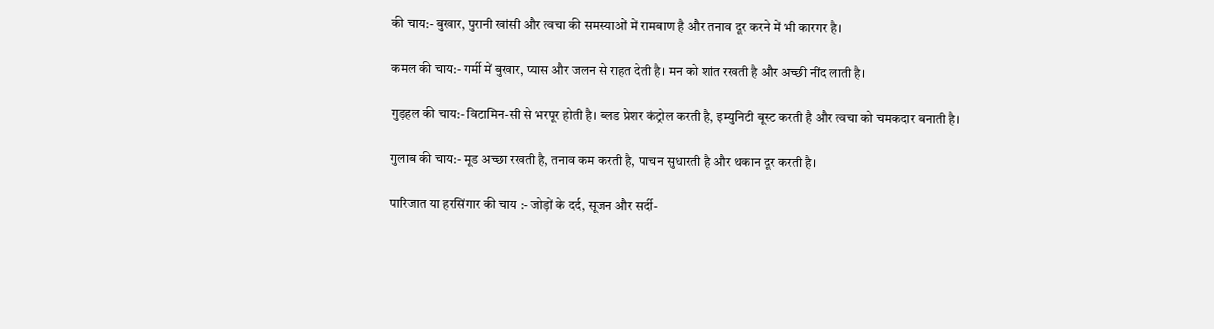की चाय:- बुखार, पुरानी खांसी और त्वचा की समस्याओं में रामबाण है और तनाव दूर करने में भी कारगर है।

कमल की चाय:- गर्मी में बुखार, प्यास और जलन से राहत देती है। मन को शांत रखती है और अच्छी नींद लाती है।

गुड़हल की चाय:- विटामिन-सी से भरपूर होती है। ब्लड प्रेशर कंट्रोल करती है, इम्युनिटी बूस्ट करती है और त्वचा को चमकदार बनाती है।

गुलाब की चाय:- मूड अच्छा रखती है, तनाव कम करती है, पाचन सुधारती है और थकान दूर करती है।

पारिजात या हरसिंगार की चाय :- जोड़ों के दर्द, सूजन और सर्दी-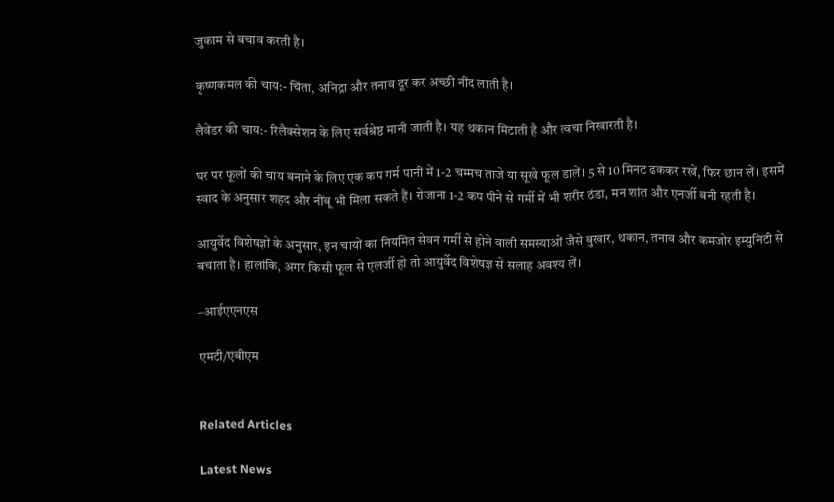जुकाम से बचाव करती है।

कृष्णकमल की चाय:- चिंता, अनिद्रा और तनाव दूर कर अच्छी नींद लाती है।

लैवेंडर की चाय:- रिलैक्सेशन के लिए सर्वश्रेष्ठ मानी जाती है। यह थकान मिटाती है और त्वचा निखारती है।

घर पर फूलों की चाय बनाने के लिए एक कप गर्म पानी में 1-2 चम्मच ताजे या सूखे फूल डालें। 5 से 10 मिनट ढककर रखें, फिर छान लें। इसमें स्वाद के अनुसार शहद और नींबू भी मिला सकते हैं। रोजाना 1-2 कप पीने से गर्मी में भी शरीर ठंडा, मन शांत और एनर्जी बनी रहती है।

आयुर्वेद विशेषज्ञों के अनुसार, इन चायों का नियमित सेवन गर्मी से होने वाली समस्याओं जैसे बुखार, थकान, तनाव और कमजोर इम्युनिटी से बचाता है। हालांकि, अगर किसी फूल से एलर्जी हो तो आयुर्वेद विशेषज्ञ से सलाह अवश्य लें।

–आईएएनएस

एमटी/एबीएम


Related Articles

Latest News